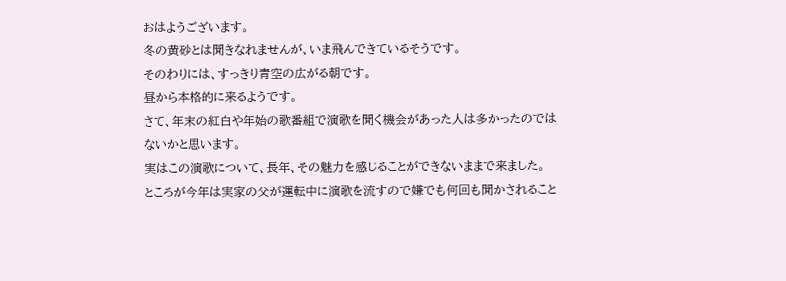おはようございます。
冬の黄砂とは聞きなれませんが、いま飛んできているそうです。
そのわりには、すっきり青空の広がる朝です。
昼から本格的に来るようです。
さて、年末の紅白や年始の歌番組で演歌を聞く機会があった人は多かったのではないかと思います。
実はこの演歌について、長年、その魅力を感じることができないままで来ました。
ところが今年は実家の父が運転中に演歌を流すので嫌でも何回も聞かされること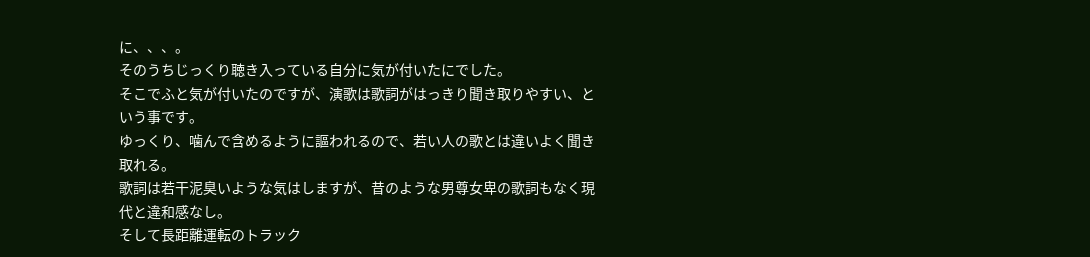に、、、。
そのうちじっくり聴き入っている自分に気が付いたにでした。
そこでふと気が付いたのですが、演歌は歌詞がはっきり聞き取りやすい、という事です。
ゆっくり、噛んで含めるように謳われるので、若い人の歌とは違いよく聞き取れる。
歌詞は若干泥臭いような気はしますが、昔のような男尊女卑の歌詞もなく現代と違和感なし。
そして長距離運転のトラック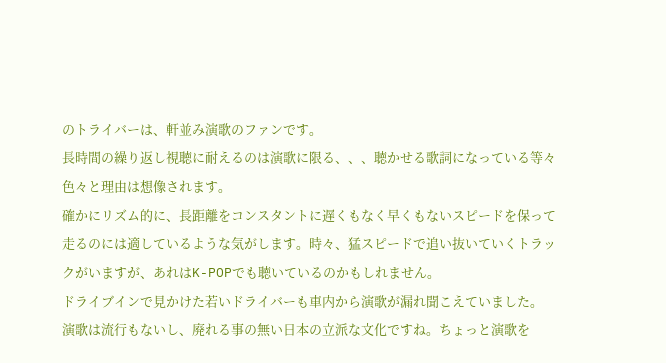のトライバーは、軒並み演歌のファンです。
長時間の繰り返し視聴に耐えるのは演歌に限る、、、聴かせる歌詞になっている等々色々と理由は想像されます。
確かにリズム的に、長距離をコンスタントに遅くもなく早くもないスピードを保って走るのには適しているような気がします。時々、猛スピードで追い抜いていくトラックがいますが、あれはK-POPでも聴いているのかもしれません。
ドライブインで見かけた若いドライバーも車内から演歌が漏れ聞こえていました。
演歌は流行もないし、廃れる事の無い日本の立派な文化ですね。ちょっと演歌を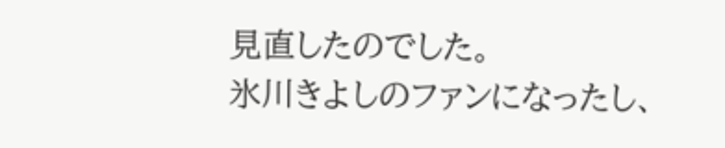見直したのでした。
氷川きよしのファンになったし、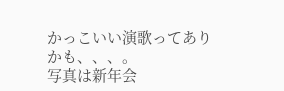かっこいい演歌ってありかも、、、。
写真は新年会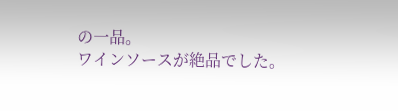の一品。
ワインソースが絶品でした。